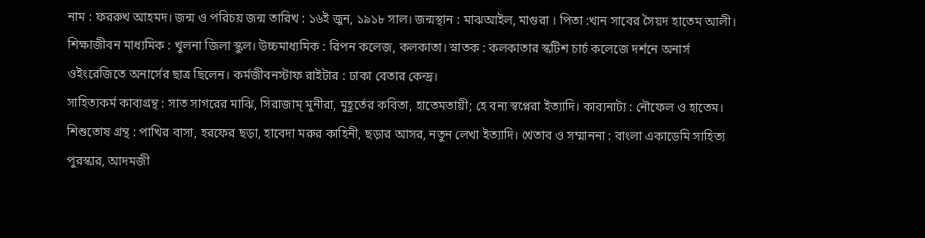নাম : ফররুখ আহমদ। জন্ম ও পরিচয় জন্ম তারিখ : ১৬ই জুন, ১৯১৮ সাল। জন্মস্থান : মাঝআইল, মাগুরা । পিতা :খান সাবের সৈয়দ হাতেম আলী। শিক্ষাজীবন মাধ্যমিক : খুলনা জিলা স্কুল। উচ্চমাধ্যমিক : রিপন কলেজ, কলকাতা। স্নাতক : কলকাতার স্কটিশ চার্চ কলেজে দর্শনে অনার্স ওইংরেজিতে অনার্সের ছাত্র ছিলেন। কর্মজীবনস্টাফ রাইটার : ঢাকা বেতার কেন্দ্র।
সাহিত্যকর্ম কাব্যগ্রন্থ : সাত সাগরের মাঝি, সিরাজাম্ মুনীরা, মুহূর্তের কবিতা, হাতেমতায়ী; হে বন্য স্বপ্নেরা ইত্যাদি। কাব্যনাট্য : নৌফেল ও হাতেম। শিশুতোষ গ্রন্থ : পাখির বাসা, হরফের ছড়া, হাবেদা মরুর কাহিনী, ছড়ার আসর, নতুন লেখা ইত্যাদি। খেতাব ও সম্মাননা : বাংলা একাডেমি সাহিত্য পুরস্কার, আদমজী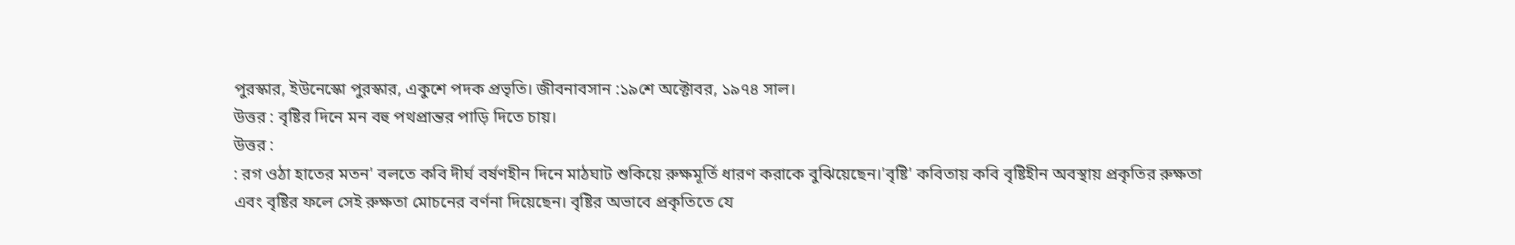পুরস্কার, ইউনেস্কো পুরস্কার, একুশে পদক প্রভৃতি। জীবনাবসান :১৯শে অক্টোবর, ১৯৭৪ সাল।
উত্তর : বৃষ্টির দিনে মন বহু পথপ্রান্তর পাড়ি দিতে চায়।
উত্তর :
: রগ ওঠা হাতের মতন' বলতে কবি দীর্ঘ বর্ষণহীন দিনে মাঠঘাট শুকিয়ে রুক্ষমূর্তি ধারণ করাকে বুঝিয়েছেন।'বৃষ্টি' কবিতায় কবি বৃষ্টিহীন অবস্থায় প্রকৃতির রুক্ষতা এবং বৃষ্টির ফলে সেই রুক্ষতা মোচনের বর্ণনা দিয়েছেন। বৃষ্টির অভাবে প্রকৃতিতে যে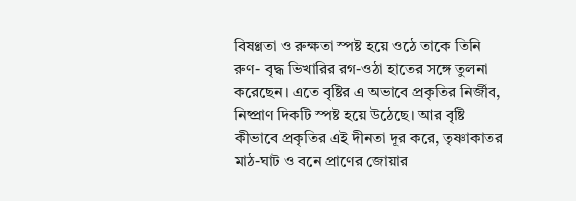বিষণ্ণতা ও রুক্ষতা স্পষ্ট হয়ে ওঠে তাকে তিনি রুণ- বৃদ্ধ ভিখারির রগ-ওঠা হাতের সঙ্গে তুলনা করেছেন। এতে বৃষ্টির এ অভাবে প্রকৃতির নির্জীব, নিষ্প্রাণ দিকটি স্পষ্ট হয়ে উঠেছে। আর বৃষ্টি কীভাবে প্রকৃতির এই দীনতা দূর করে, তৃষ্ণাকাতর মাঠ-ঘাট ও বনে প্রাণের জোয়ার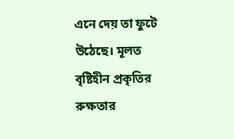এনে দেয় তা ফুটে উঠেছে। মূলত বৃষ্টিহীন প্রকৃতির রুক্ষতার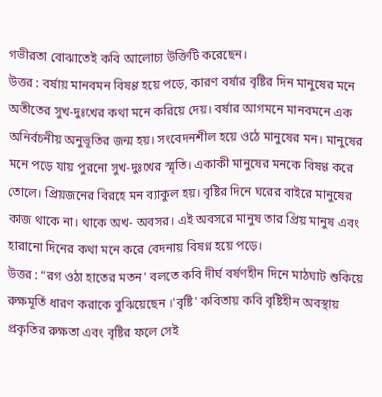গভীরতা বোঝাতেই কবি আলোচ্য উক্তিটি করেছেন।
উত্তর : বর্ষায় মানবমন বিষণ্ণ হয়ে পড়ে, কারণ বর্ষার বৃষ্টির দিন মানুষের মনে অতীতের সুখ-দুঃখের কথা মনে করিয়ে দেয়। বর্ষার আগমনে মানবমনে এক অনির্বচনীয় অনুভূতির জন্ম হয়। সংবেদনশীল হয়ে ওঠে মানুষের মন। মানুষের মনে পড়ে যায় পুরনো সুখ-দুঃখের স্মৃতি। একাকী মানুষের মনকে বিষণ্ণ করে তোলে। প্রিয়জনের বিরহে মন ব্যাকুল হয়। বৃষ্টির দিনে ঘরের বাইরে মানুষের কাজ থাকে না। থাকে অখ- অবসর। এই অবসরে মানুষ তার প্রিয় মানুষ এবং হারানো দিনের কথা মনে করে বেদনায় বিষণ্ন হয়ে পড়ে।
উত্তর : “রগ ওঠা হাতের মতন' বলতে কবি দীর্ঘ বর্ষণহীন দিনে মাঠঘাট শুকিয়ে রুক্ষমূর্তি ধারণ করাকে বুঝিয়েছেন ।'বৃষ্টি' কবিতায় কবি বৃষ্টিহীন অবস্থায় প্রকৃতির রুক্ষতা এবং বৃষ্টির ফলে সেই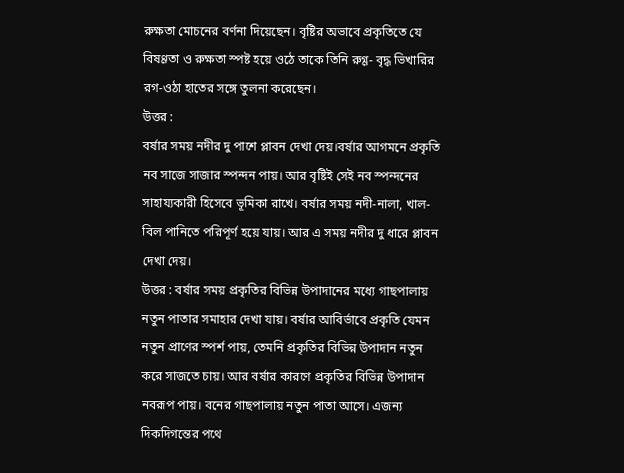রুক্ষতা মোচনের বর্ণনা দিয়েছেন। বৃষ্টির অভাবে প্রকৃতিতে যে বিষণ্ণতা ও রুক্ষতা স্পষ্ট হয়ে ওঠে তাকে তিনি রুগ্ণ- বৃদ্ধ ভিখারির রগ-ওঠা হাতের সঙ্গে তুলনা করেছেন।
উত্তর :
বর্ষার সময় নদীর দু পাশে প্লাবন দেখা দেয়।বর্ষার আগমনে প্রকৃতি নব সাজে সাজার স্পন্দন পায়। আর বৃষ্টিই সেই নব স্পন্দনের সাহায্যকারী হিসেবে ভূমিকা রাখে। বর্ষার সময় নদী-নালা, খাল-বিল পানিতে পরিপূর্ণ হয়ে যায়। আর এ সময় নদীর দু ধারে প্লাবন দেখা দেয়।
উত্তর : বর্ষার সময় প্রকৃতির বিভিন্ন উপাদানের মধ্যে গাছপালায় নতুন পাতার সমাহার দেখা যায়। বর্ষার আবির্ভাবে প্রকৃতি যেমন নতুন প্রাণের স্পর্শ পায়, তেমনি প্রকৃতির বিভিন্ন উপাদান নতুন করে সাজতে চায়। আর বর্ষার কারণে প্রকৃতির বিভিন্ন উপাদান নবরূপ পায়। বনের গাছপালায় নতুন পাতা আসে। এজন্য দিকদিগন্তের পথে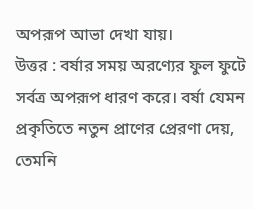অপরূপ আভা দেখা যায়।
উত্তর : বর্ষার সময় অরণ্যের ফুল ফুটে সর্বত্র অপরূপ ধারণ করে। বর্ষা যেমন প্রকৃতিতে নতুন প্রাণের প্রেরণা দেয়, তেমনি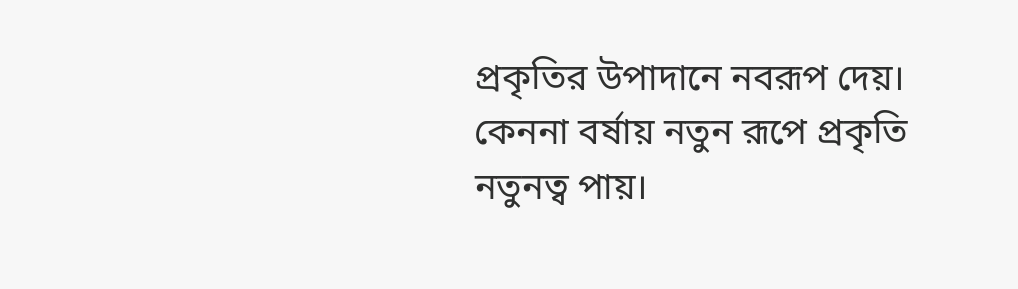প্রকৃতির উপাদানে নবরূপ দেয়। কেননা বর্ষায় নতুন রূপে প্রকৃতি নতুনত্ব পায়।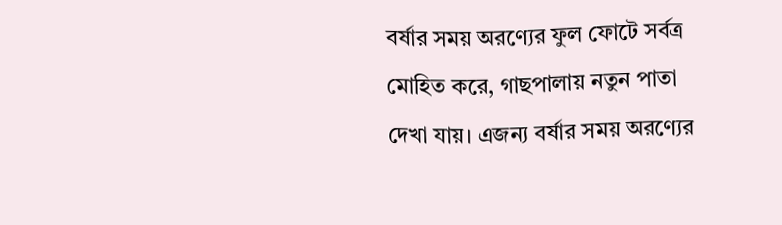বর্ষার সময় অরণ্যের ফুল ফোটে সর্বত্র মোহিত করে, গাছপালায় নতুন পাতা দেখা যায়। এজন্য বর্ষার সময় অরণ্যের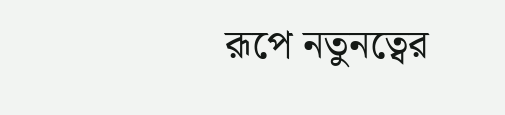রূপে নতুনত্বের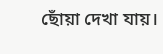ছোঁয়া দেখা যায়।